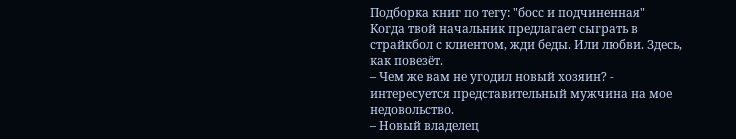Подборка книг по тегу: "босс и подчиненная"
Когда твой начальник предлагает сыграть в страйкбол с клиентом, жди беды. Или любви. Здесь, как повезёт.
– Чем же вам не угодил новый хозяин? - интересуется представительный мужчина на мое недовольство.
– Новый владелец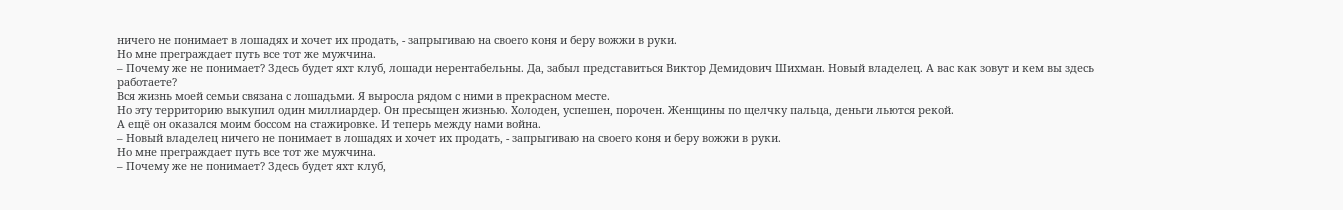ничего не понимает в лошадях и хочет их продать, - запрыгиваю на своего коня и беру вожжи в руки.
Но мне преграждает путь все тот же мужчина.
– Почему же не понимает? Здесь будет яхт клуб, лошади нерентабельны. Да, забыл представиться Виктор Демидович Шихман. Новый владелец. А вас как зовут и кем вы здесь работаете?
Вся жизнь моей семьи связана с лошадьми. Я выросла рядом с ними в прекрасном месте.
Но эту территорию выкупил один миллиардер. Он пресыщен жизнью. Холоден, успешен, порочен. Женщины по щелчку пальца, деньги льются рекой.
А ещё он оказался моим боссом на стажировке. И теперь между нами война.
– Новый владелец ничего не понимает в лошадях и хочет их продать, - запрыгиваю на своего коня и беру вожжи в руки.
Но мне преграждает путь все тот же мужчина.
– Почему же не понимает? Здесь будет яхт клуб,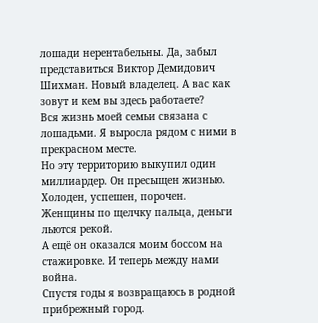лошади нерентабельны. Да, забыл представиться Виктор Демидович Шихман. Новый владелец. А вас как зовут и кем вы здесь работаете?
Вся жизнь моей семьи связана с лошадьми. Я выросла рядом с ними в прекрасном месте.
Но эту территорию выкупил один миллиардер. Он пресыщен жизнью. Холоден, успешен, порочен. Женщины по щелчку пальца, деньги льются рекой.
А ещё он оказался моим боссом на стажировке. И теперь между нами война.
Спустя годы я возвращаюсь в родной прибрежный город.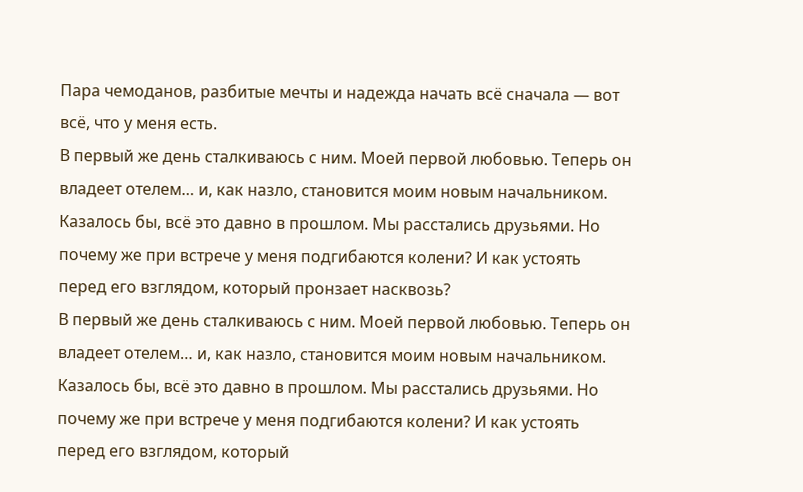Пара чемоданов, разбитые мечты и надежда начать всё сначала — вот всё, что у меня есть.
В первый же день сталкиваюсь с ним. Моей первой любовью. Теперь он владеет отелем… и, как назло, становится моим новым начальником.
Казалось бы, всё это давно в прошлом. Мы расстались друзьями. Но почему же при встрече у меня подгибаются колени? И как устоять перед его взглядом, который пронзает насквозь?
В первый же день сталкиваюсь с ним. Моей первой любовью. Теперь он владеет отелем… и, как назло, становится моим новым начальником.
Казалось бы, всё это давно в прошлом. Мы расстались друзьями. Но почему же при встрече у меня подгибаются колени? И как устоять перед его взглядом, который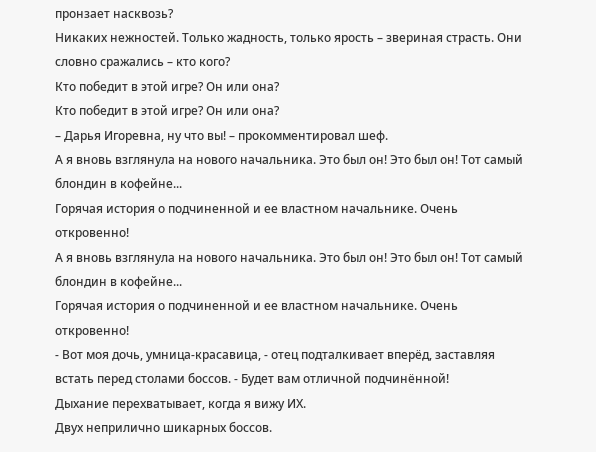пронзает насквозь?
Никаких нежностей. Только жадность, только ярость – звериная страсть. Они словно сражались – кто кого?
Кто победит в этой игре? Он или она?
Кто победит в этой игре? Он или она?
– Дарья Игоревна, ну что вы! – прокомментировал шеф.
А я вновь взглянула на нового начальника. Это был он! Это был он! Тот самый блондин в кофейне...
Горячая история о подчиненной и ее властном начальнике. Очень откровенно!
А я вновь взглянула на нового начальника. Это был он! Это был он! Тот самый блондин в кофейне...
Горячая история о подчиненной и ее властном начальнике. Очень откровенно!
- Вот моя дочь, умница-красавица, - отец подталкивает вперёд, заставляя встать перед столами боссов. - Будет вам отличной подчинённой!
Дыхание перехватывает, когда я вижу ИХ.
Двух неприлично шикарных боссов.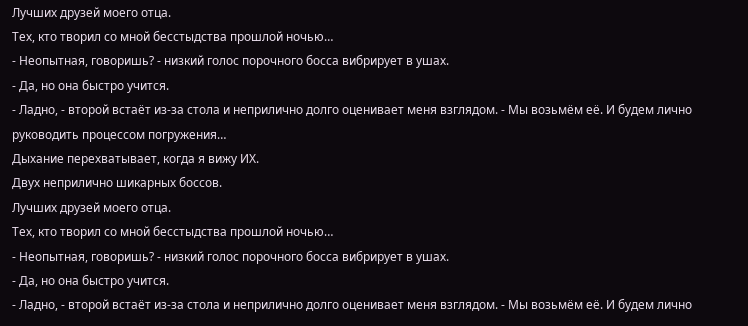Лучших друзей моего отца.
Тех, кто творил со мной бесстыдства прошлой ночью…
- Неопытная, говоришь? - низкий голос порочного босса вибрирует в ушах.
- Да, но она быстро учится.
- Ладно, - второй встаёт из-за стола и неприлично долго оценивает меня взглядом. - Мы возьмём её. И будем лично руководить процессом погружения…
Дыхание перехватывает, когда я вижу ИХ.
Двух неприлично шикарных боссов.
Лучших друзей моего отца.
Тех, кто творил со мной бесстыдства прошлой ночью…
- Неопытная, говоришь? - низкий голос порочного босса вибрирует в ушах.
- Да, но она быстро учится.
- Ладно, - второй встаёт из-за стола и неприлично долго оценивает меня взглядом. - Мы возьмём её. И будем лично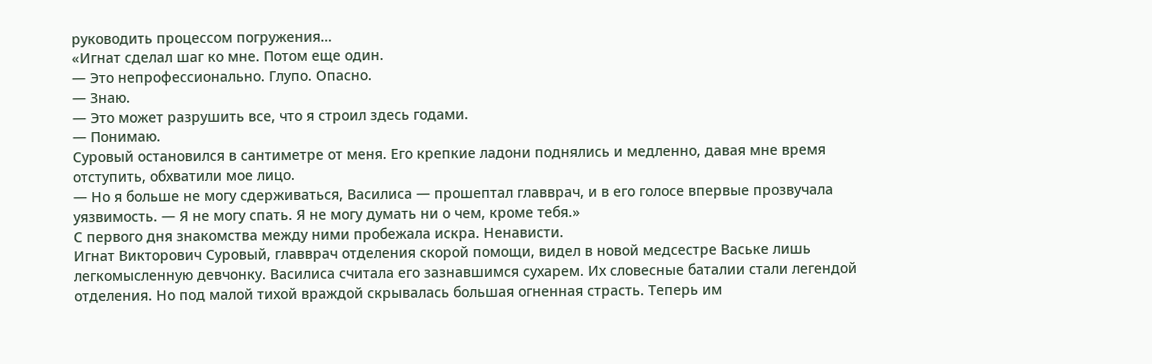руководить процессом погружения…
«Игнат сделал шаг ко мне. Потом еще один.
— Это непрофессионально. Глупо. Опасно.
— Знаю.
— Это может разрушить все, что я строил здесь годами.
— Понимаю.
Суровый остановился в сантиметре от меня. Его крепкие ладони поднялись и медленно, давая мне время отступить, обхватили мое лицо.
— Но я больше не могу сдерживаться, Василиса — прошептал главврач, и в его голосе впервые прозвучала уязвимость. — Я не могу спать. Я не могу думать ни о чем, кроме тебя.»
С первого дня знакомства между ними пробежала искра. Ненависти.
Игнат Викторович Суровый, главврач отделения скорой помощи, видел в новой медсестре Ваське лишь легкомысленную девчонку. Василиса считала его зазнавшимся сухарем. Их словесные баталии стали легендой отделения. Но под малой тихой враждой скрывалась большая огненная страсть. Теперь им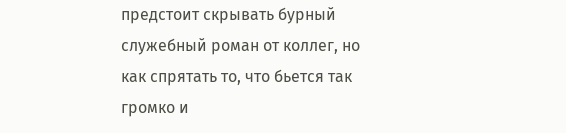предстоит скрывать бурный служебный роман от коллег, но как спрятать то, что бьется так громко и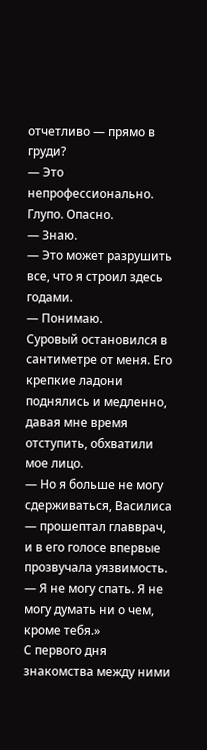отчетливо — прямо в груди?
— Это непрофессионально. Глупо. Опасно.
— Знаю.
— Это может разрушить все, что я строил здесь годами.
— Понимаю.
Суровый остановился в сантиметре от меня. Его крепкие ладони поднялись и медленно, давая мне время отступить, обхватили мое лицо.
— Но я больше не могу сдерживаться, Василиса — прошептал главврач, и в его голосе впервые прозвучала уязвимость. — Я не могу спать. Я не могу думать ни о чем, кроме тебя.»
С первого дня знакомства между ними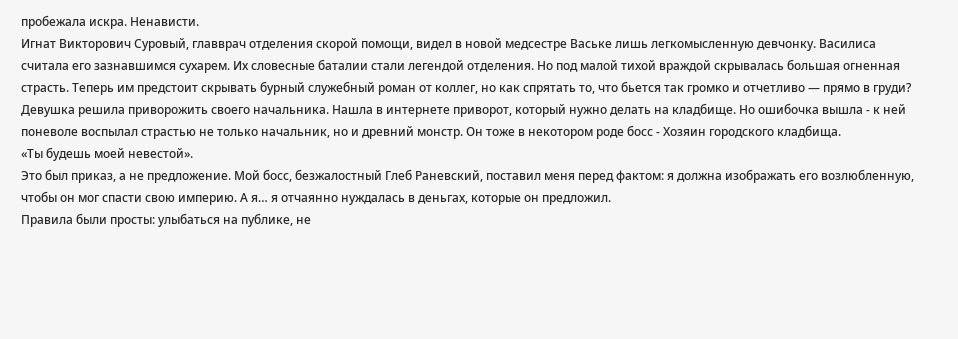пробежала искра. Ненависти.
Игнат Викторович Суровый, главврач отделения скорой помощи, видел в новой медсестре Ваське лишь легкомысленную девчонку. Василиса считала его зазнавшимся сухарем. Их словесные баталии стали легендой отделения. Но под малой тихой враждой скрывалась большая огненная страсть. Теперь им предстоит скрывать бурный служебный роман от коллег, но как спрятать то, что бьется так громко и отчетливо — прямо в груди?
Девушка решила приворожить своего начальника. Нашла в интернете приворот, который нужно делать на кладбище. Но ошибочка вышла - к ней поневоле воспылал страстью не только начальник, но и древний монстр. Он тоже в некотором роде босс - Хозяин городского кладбища.
«Ты будешь моей невестой».
Это был приказ, а не предложение. Мой босс, безжалостный Глеб Раневский, поставил меня перед фактом: я должна изображать его возлюбленную, чтобы он мог спасти свою империю. А я… я отчаянно нуждалась в деньгах, которые он предложил.
Правила были просты: улыбаться на публике, не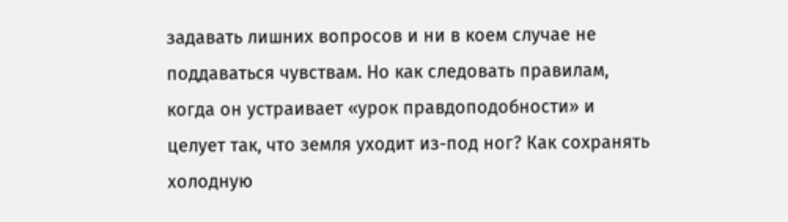задавать лишних вопросов и ни в коем случае не поддаваться чувствам. Но как следовать правилам, когда он устраивает «урок правдоподобности» и целует так, что земля уходит из-под ног? Как сохранять холодную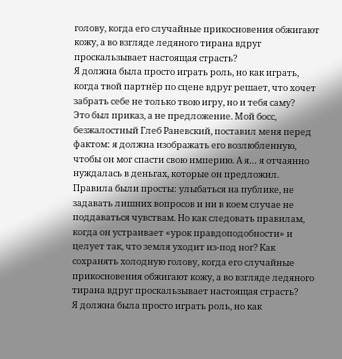голову, когда его случайные прикосновения обжигают кожу, а во взгляде ледяного тирана вдруг проскальзывает настоящая страсть?
Я должна была просто играть роль, но как играть, когда твой партнёр по сцене вдруг решает, что хочет забрать себе не только твою игру, но и тебя саму?
Это был приказ, а не предложение. Мой босс, безжалостный Глеб Раневский, поставил меня перед фактом: я должна изображать его возлюбленную, чтобы он мог спасти свою империю. А я… я отчаянно нуждалась в деньгах, которые он предложил.
Правила были просты: улыбаться на публике, не задавать лишних вопросов и ни в коем случае не поддаваться чувствам. Но как следовать правилам, когда он устраивает «урок правдоподобности» и целует так, что земля уходит из-под ног? Как сохранять холодную голову, когда его случайные прикосновения обжигают кожу, а во взгляде ледяного тирана вдруг проскальзывает настоящая страсть?
Я должна была просто играть роль, но как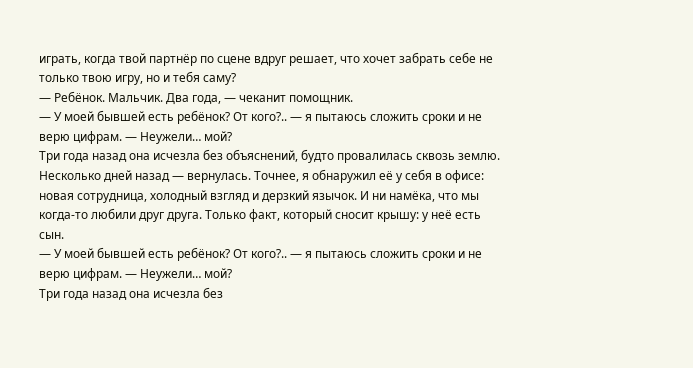играть, когда твой партнёр по сцене вдруг решает, что хочет забрать себе не только твою игру, но и тебя саму?
— Ребёнок. Мальчик. Два года, — чеканит помощник.
— У моей бывшей есть ребёнок? От кого?.. — я пытаюсь сложить сроки и не верю цифрам. — Неужели… мой?
Три года назад она исчезла без объяснений, будто провалилась сквозь землю. Несколько дней назад — вернулась. Точнее, я обнаружил её у себя в офисе: новая сотрудница, холодный взгляд и дерзкий язычок. И ни намёка, что мы когда-то любили друг друга. Только факт, который сносит крышу: у неё есть сын.
— У моей бывшей есть ребёнок? От кого?.. — я пытаюсь сложить сроки и не верю цифрам. — Неужели… мой?
Три года назад она исчезла без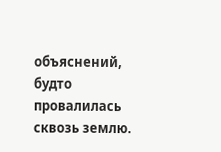объяснений, будто провалилась сквозь землю.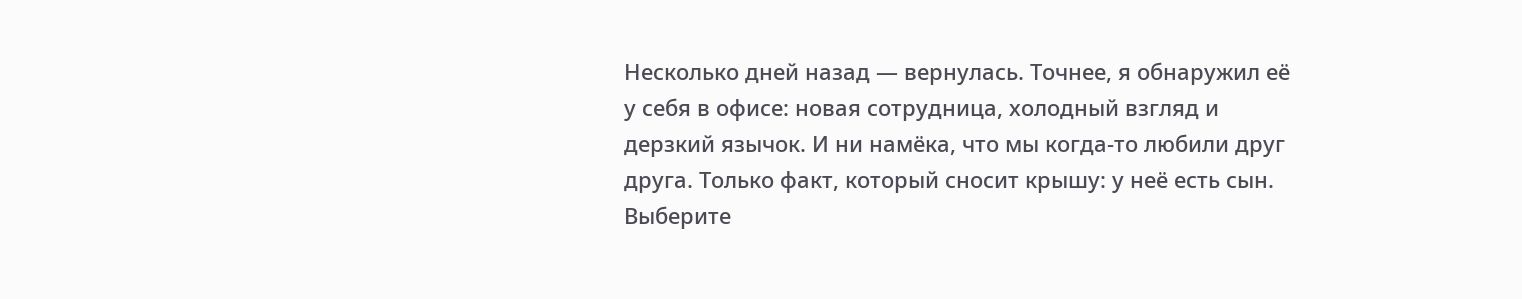Несколько дней назад — вернулась. Точнее, я обнаружил её у себя в офисе: новая сотрудница, холодный взгляд и дерзкий язычок. И ни намёка, что мы когда-то любили друг друга. Только факт, который сносит крышу: у неё есть сын.
Выберите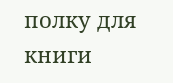полку для книги